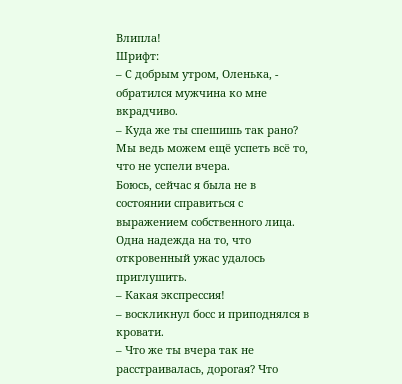Влипла!
Шрифт:
– С добрым утром, Оленька, - обратился мужчина ко мне вкрадчиво.
– Куда же ты спешишь так рано? Мы ведь можем ещё успеть всё то, что не успели вчера.
Боюсь, сейчас я была не в состоянии справиться с выражением собственного лица. Одна надежда на то, что откровенный ужас удалось приглушить.
– Какая экспрессия!
– воскликнул босс и приподнялся в кровати.
– Что же ты вчера так не расстраивалась, дорогая? Что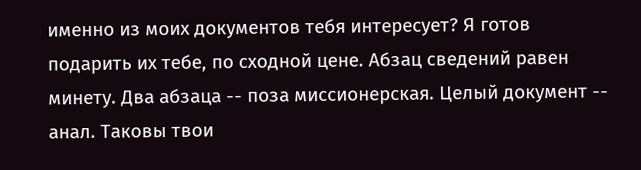именно из моих документов тебя интересует? Я готов подарить их тебе, по сходной цене. Абзац сведений равен минету. Два абзаца -- поза миссионерская. Целый документ -- анал. Таковы твои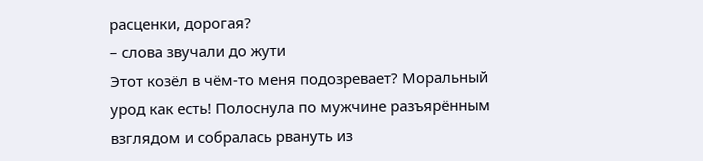расценки, дорогая?
– слова звучали до жути
Этот козёл в чём-то меня подозревает? Моральный урод как есть! Полоснула по мужчине разъярённым взглядом и собралась рвануть из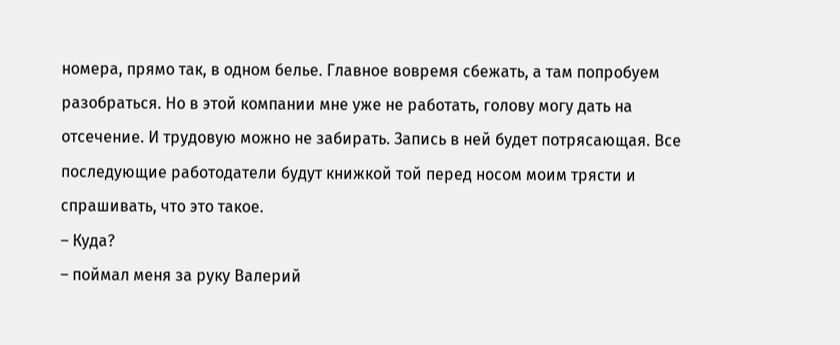номера, прямо так, в одном белье. Главное вовремя сбежать, а там попробуем разобраться. Но в этой компании мне уже не работать, голову могу дать на отсечение. И трудовую можно не забирать. Запись в ней будет потрясающая. Все последующие работодатели будут книжкой той перед носом моим трясти и спрашивать, что это такое.
– Куда?
– поймал меня за руку Валерий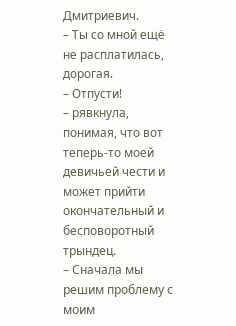Дмитриевич.
– Ты со мной ещё не расплатилась, дорогая.
– Отпусти!
– рявкнула, понимая, что вот теперь-то моей девичьей чести и может прийти окончательный и бесповоротный трындец.
– Сначала мы решим проблему с моим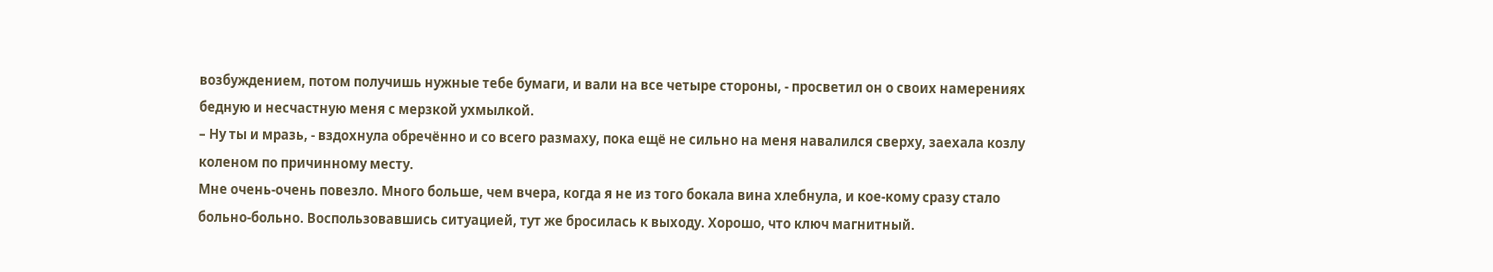возбуждением, потом получишь нужные тебе бумаги, и вали на все четыре стороны, - просветил он о своих намерениях бедную и несчастную меня с мерзкой ухмылкой.
– Ну ты и мразь, - вздохнула обречённо и со всего размаху, пока ещё не сильно на меня навалился сверху, заехала козлу коленом по причинному месту.
Мне очень-очень повезло. Много больше, чем вчера, когда я не из того бокала вина хлебнула, и кое-кому сразу стало больно-больно. Воспользовавшись ситуацией, тут же бросилась к выходу. Хорошо, что ключ магнитный.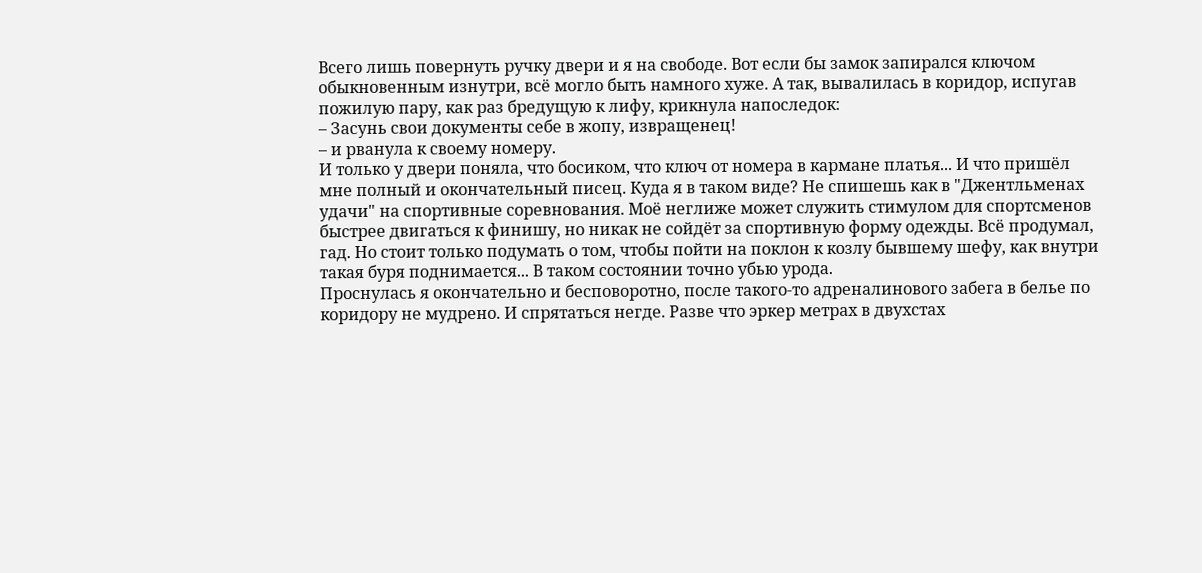Всего лишь повернуть ручку двери и я на свободе. Вот если бы замок запирался ключом обыкновенным изнутри, всё могло быть намного хуже. А так, вывалилась в коридор, испугав пожилую пару, как раз бредущую к лифу, крикнула напоследок:
– Засунь свои документы себе в жопу, извращенец!
– и рванула к своему номеру.
И только у двери поняла, что босиком, что ключ от номера в кармане платья... И что пришёл мне полный и окончательный писец. Куда я в таком виде? Не спишешь как в "Джентльменах удачи" на спортивные соревнования. Моё неглиже может служить стимулом для спортсменов быстрее двигаться к финишу, но никак не сойдёт за спортивную форму одежды. Всё продумал, гад. Но стоит только подумать о том, чтобы пойти на поклон к козлу бывшему шефу, как внутри такая буря поднимается... В таком состоянии точно убью урода.
Проснулась я окончательно и бесповоротно, после такого-то адреналинового забега в белье по коридору не мудрено. И спрятаться негде. Разве что эркер метрах в двухстах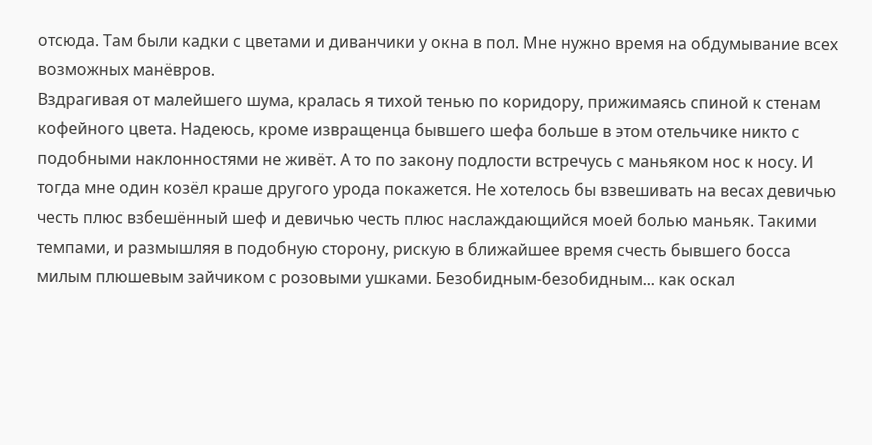отсюда. Там были кадки с цветами и диванчики у окна в пол. Мне нужно время на обдумывание всех возможных манёвров.
Вздрагивая от малейшего шума, кралась я тихой тенью по коридору, прижимаясь спиной к стенам кофейного цвета. Надеюсь, кроме извращенца бывшего шефа больше в этом отельчике никто с подобными наклонностями не живёт. А то по закону подлости встречусь с маньяком нос к носу. И тогда мне один козёл краше другого урода покажется. Не хотелось бы взвешивать на весах девичью честь плюс взбешённый шеф и девичью честь плюс наслаждающийся моей болью маньяк. Такими темпами, и размышляя в подобную сторону, рискую в ближайшее время счесть бывшего босса милым плюшевым зайчиком с розовыми ушками. Безобидным-безобидным... как оскал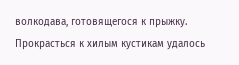волкодава, готовящегося к прыжку.
Прокрасться к хилым кустикам удалось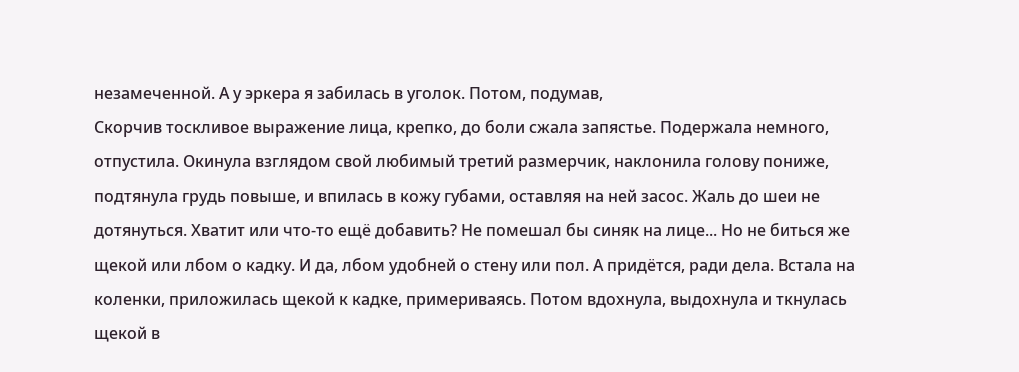незамеченной. А у эркера я забилась в уголок. Потом, подумав,
Скорчив тоскливое выражение лица, крепко, до боли сжала запястье. Подержала немного, отпустила. Окинула взглядом свой любимый третий размерчик, наклонила голову пониже, подтянула грудь повыше, и впилась в кожу губами, оставляя на ней засос. Жаль до шеи не дотянуться. Хватит или что-то ещё добавить? Не помешал бы синяк на лице... Но не биться же щекой или лбом о кадку. И да, лбом удобней о стену или пол. А придётся, ради дела. Встала на коленки, приложилась щекой к кадке, примериваясь. Потом вдохнула, выдохнула и ткнулась щекой в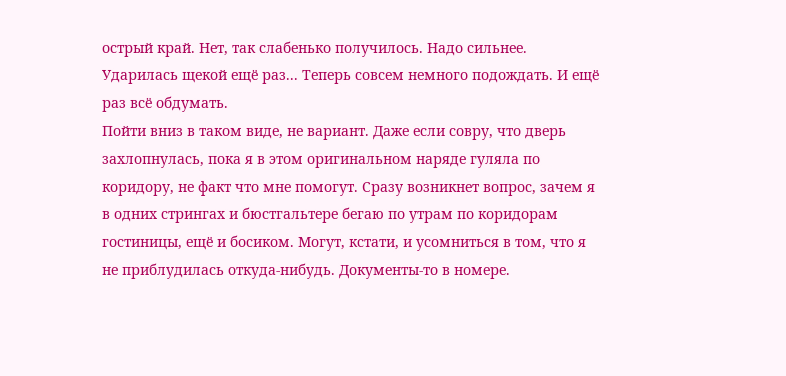острый край. Нет, так слабенько получилось. Надо сильнее. Ударилась щекой ещё раз... Теперь совсем немного подождать. И ещё раз всё обдумать.
Пойти вниз в таком виде, не вариант. Даже если совру, что дверь захлопнулась, пока я в этом оригинальном наряде гуляла по коридору, не факт что мне помогут. Сразу возникнет вопрос, зачем я в одних стрингах и бюстгальтере бегаю по утрам по коридорам гостиницы, ещё и босиком. Могут, кстати, и усомниться в том, что я не приблудилась откуда-нибудь. Документы-то в номере.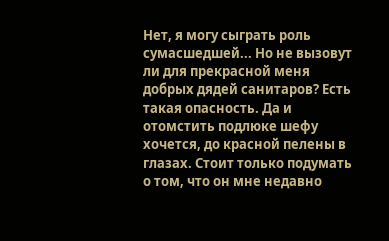Нет, я могу сыграть роль сумасшедшей... Но не вызовут ли для прекрасной меня добрых дядей санитаров? Есть такая опасность. Да и отомстить подлюке шефу хочется, до красной пелены в глазах. Стоит только подумать о том, что он мне недавно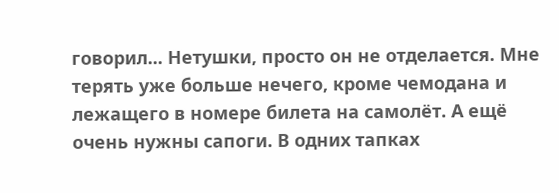говорил... Нетушки, просто он не отделается. Мне терять уже больше нечего, кроме чемодана и лежащего в номере билета на самолёт. А ещё очень нужны сапоги. В одних тапках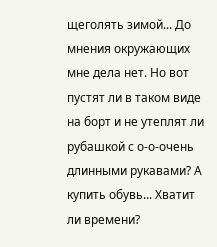щеголять зимой... До мнения окружающих мне дела нет. Но вот пустят ли в таком виде на борт и не утеплят ли рубашкой с о-о-очень длинными рукавами? А купить обувь... Хватит ли времени?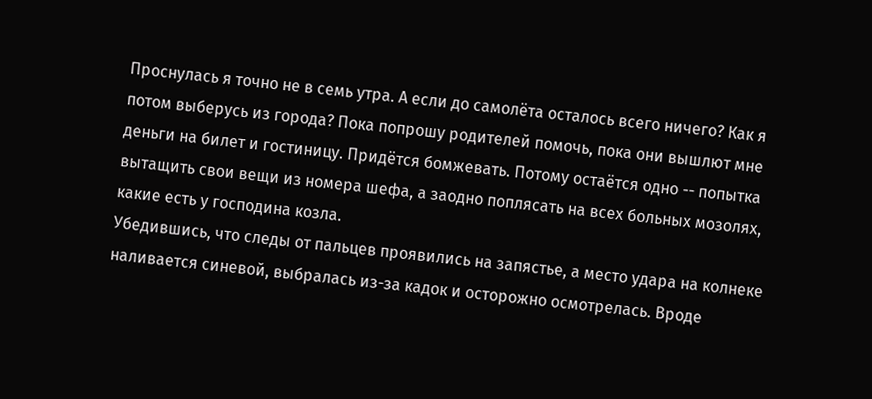Проснулась я точно не в семь утра. А если до самолёта осталось всего ничего? Как я потом выберусь из города? Пока попрошу родителей помочь, пока они вышлют мне деньги на билет и гостиницу. Придётся бомжевать. Потому остаётся одно -- попытка вытащить свои вещи из номера шефа, а заодно поплясать на всех больных мозолях, какие есть у господина козла.
Убедившись, что следы от пальцев проявились на запястье, а место удара на колнеке наливается синевой, выбралась из-за кадок и осторожно осмотрелась. Вроде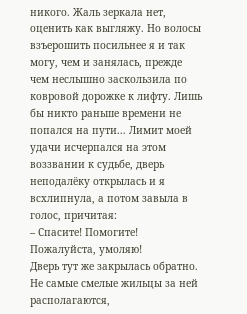никого. Жаль зеркала нет, оценить как выгляжу. Но волосы взъерошить посильнее я и так могу, чем и занялась, прежде чем неслышно заскользила по ковровой дорожке к лифту. Лишь бы никто раньше времени не попался на пути... Лимит моей удачи исчерпался на этом воззвании к судьбе, дверь неподалёку открылась и я всхлипнула, а потом завыла в голос, причитая:
– Спасите! Помогите! Пожалуйста, умоляю!
Дверь тут же закрылась обратно. Не самые смелые жильцы за ней располагаются,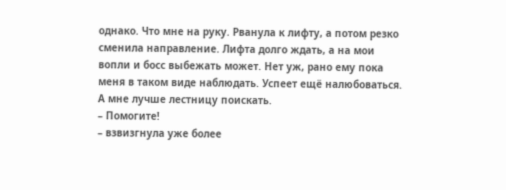однако. Что мне на руку. Рванула к лифту, а потом резко сменила направление. Лифта долго ждать, а на мои вопли и босс выбежать может. Нет уж, рано ему пока меня в таком виде наблюдать. Успеет ещё налюбоваться. А мне лучше лестницу поискать.
– Помогите!
– взвизгнула уже более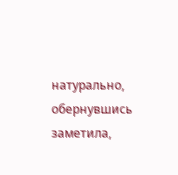натурально, обернувшись заметила,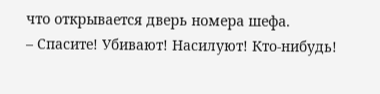что открывается дверь номера шефа.
– Спасите! Убивают! Насилуют! Кто-нибудь!